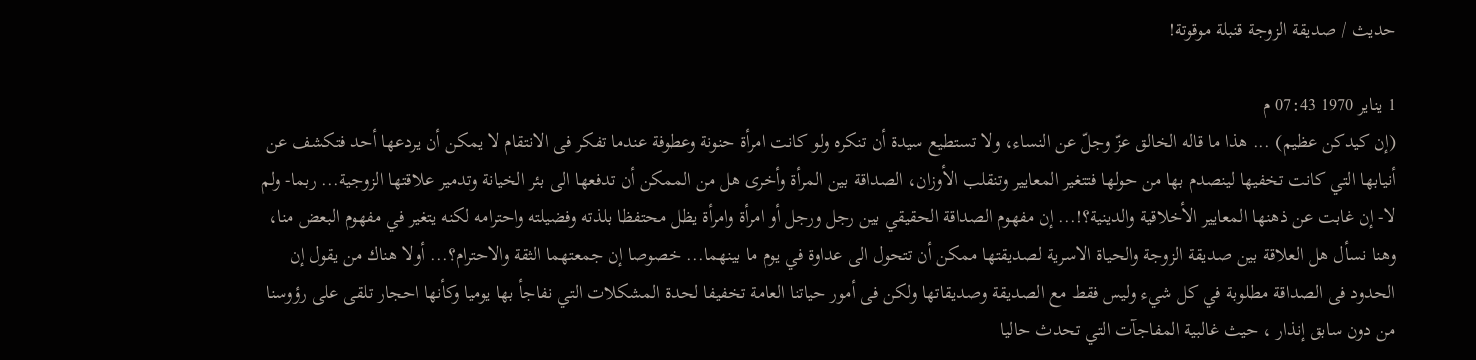حديث / صديقة الزوجة قنبلة موقوتة!

1 يناير 1970 07:43 م
(إن كيدكن عظيم) ... هذا ما قاله الخالق عزّ وجلّ عن النساء، ولا تستطيع سيدة أن تنكره ولو كانت امرأة حنونة وعطوفة عندما تفكر فى الانتقام لا يمكن أن يردعها أحد فتكشف عن أنيابها التي كانت تخفيها لينصدم بها من حولها فتتغير المعايير وتنقلب الأوزان، الصداقة بين المرأة وأخرى هل من الممكن أن تدفعها الى بئر الخيانة وتدمير علاقتها الزوجية... ربما- ولم لا- إن غابت عن ذهنها المعايير الأخلاقية والدينية؟!... إن مفهوم الصداقة الحقيقي بين رجل ورجل أو امرأة وامرأة يظل محتفظا بلذته وفضيلته واحترامه لكنه يتغير في مفهوم البعض منا، وهنا نسأل هل العلاقة بين صديقة الزوجة والحياة الاسرية لصديقتها ممكن أن تتحول الى عداوة في يوم ما بينهما... خصوصا إن جمعتهما الثقة والاحترام؟... أولا هناك من يقول إن الحدود فى الصداقة مطلوبة في كل شيء وليس فقط مع الصديقة وصديقاتها ولكن فى أمور حياتنا العامة تخفيفا لحدة المشكلات التي نفاجأ بها يوميا وكأنها احجار تلقى على رؤوسنا من دون سابق إنذار ، حيث غالبية المفاجآت التي تحدث حاليا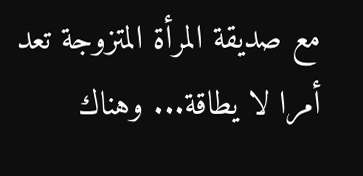مع صديقة المرأة المتزوجة تعد أمرا لا يطاقة... وهناك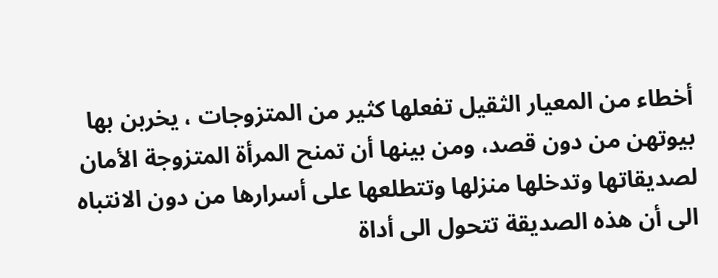أخطاء من المعيار الثقيل تفعلها كثير من المتزوجات ، يخربن بها بيوتهن من دون قصد، ومن بينها أن تمنح المرأة المتزوجة الأمان لصديقاتها وتدخلها منزلها وتتطلعها على أسرارها من دون الانتباه الى أن هذه الصديقة تتحول الى أداة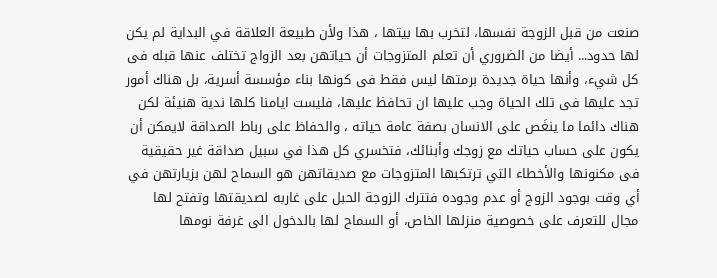صنعت من قبل الزوجة نفسها، لتخرب بها بيتها ، هذا ولأن طبيعة العلاقة في البداية لم يكن لها حدود... أيضا من الضروري أن تعلم المتزوجات أن حياتهن بعد الزواج تختلف عنها قبله فى كل شيء، وأنها حياة جديدة برمتها ليس فقط فى كونها بناء مؤسسة أسرية، بل هناك أمور تجد عليها فى تلك الحياة وجب عليها ان تحافظ عليها، فليست ايامنا كلها ندية هنيئة لكن هناك دائما ما ينغَص على الانسان بصفة عامة حياته ، والحفاظ على رباط الصداقة لايمكن أن يكون على حساب حياتك مع زوجك وأبنائك، فتخسري كل هذا في سبيل صداقة غير حقيقية فى مكنونها والأخطاء التي ترتكبها المتزوجات مع صديقاتهن هو السماح لهن بزيارتهن في أي وقت بوجود الزوج أو عدم وجوده فتترك الزوجة الحبل على غاربه لصديقتها وتفتح لها مجال للتعرف على خصوصية منزلها الخاص، أو السماح لها بالدخول الى غرفة نومها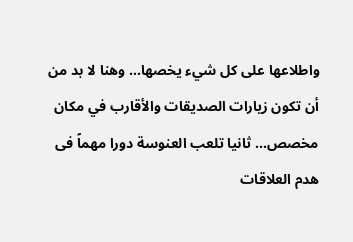واطلاعها على كل شيء يخصها... وهنا لا بد من أن تكون زيارات الصديقات والأقارب في مكان مخصص... ثانيا تلعب العنوسة دورا مهماً فى هدم العلاقات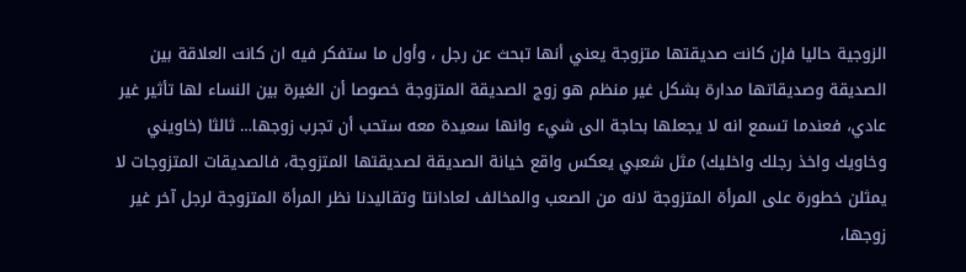الزوجية حاليا فإن كانت صديقتها متزوجة يعني أنها تبحث عن رجل ، وأول ما ستفكر فيه ان كانت العلاقة بين الصديقة وصديقاتها مدارة بشكل غير منظم هو زوج الصديقة المتزوجة خصوصا أن الغيرة بين النساء لها تأثير غير عادي، فعندما تسمع انه لا يجعلها بحاجة الى شيء وانها سعيدة معه ستحب أن تجرب زوجها... ثالثا (خاويني وخاويك واخذ رجلك واخليك) مثل شعبي يعكس واقع خيانة الصديقة لصديقتها المتزوجة، فالصديقات المتزوجات لا يمثلن خطورة على المرأة المتزوجة لانه من الصعب والمخالف لعادانتا وتقاليدنا نظر المرأة المتزوجة لرجل آخر غير زوجها،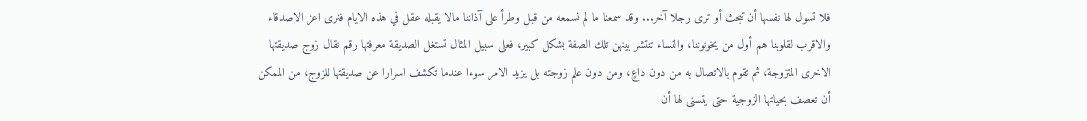فلا تسول لها نفسها أن تبحث أو ترى رجلا آخر... وقد سمعنا ما لم نسمعه من قبل وطرأ على آذاننا مالا يقبله عقل في هذه الايام فنرى اعز الاصدقاء والاقرب لقلوبنا هم أول من يخونوننا، والنساء تنتشر بينهن تلك الصفة بشكل كبير، فعلى سبيل المثال تستغل الصديقة معرفتها رقم نقال زوج صديقتها الاخرى المتزوجة، ثم تقوم بالاتصال به من دون داعٍ، ومن دون علم زوجته بل يزيد الامر سوءا عندما تكشف اسرارا عن صديقتها للزوج، من الممكن أن تعصف بحياتها الزوجية حتى يتسنى لها أن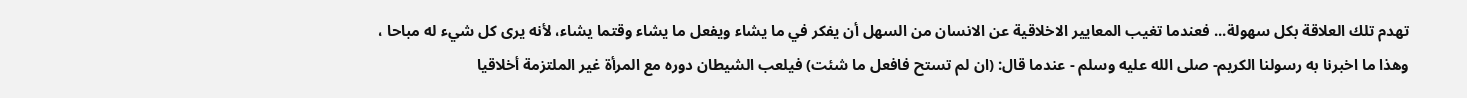تهدم تلك العلاقة بكل سهولة... فعندما تغيب المعايير الاخلاقية عن الانسان من السهل أن يفكر في ما يشاء ويفعل ما يشاء وقتما يشاء، لأنه يرى كل شيء له مباحا ، وهذا ما اخبرنا به رسولنا الكريم- صلى الله عليه وسلم - عندما قال: (ان لم تستح فافعل ما شئت) فيلعب الشيطان دوره مع المرأة غير الملتزمة أخلاقيا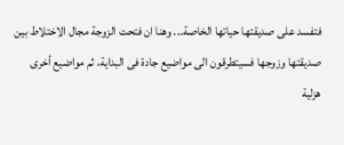فتفسد على صديقتها حياتها الخاصة... وهنا ان فتحت الزوجة مجال الاختلاط بين صديقتها وزوجها فسيتطرقون الى مواضيع جادة فى البداية، ثم مواضيع أخرى هزلية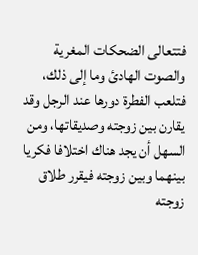فتتعالى الضحكات المغرية والصوت الهادئ وما إلى ذلك، فتلعب الفطرة دورها عند الرجل وقد يقارن بين زوجته وصديقاتها، ومن السهل أن يجد هناك اختلافا فكريا بينهما وبين زوجته فيقرر طلاق زوجته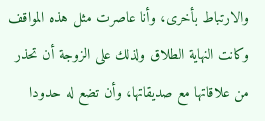والارتباط بأخرى، وأنا عاصرت مثل هذه المواقف وكانت النهاية الطلاق ولذلك على الزوجة أن تحذر من علاقاتها مع صديقاتها، وأن تضع له حدودا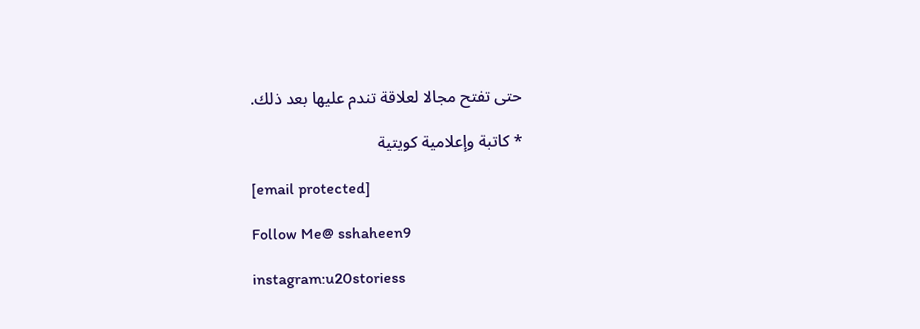حتى تفتح مجالا لعلاقة تندم عليها بعد ذلك.

* كاتبة وإعلامية كويتية

[email protected]

Follow Me@ sshaheen9

instagram:u20storiess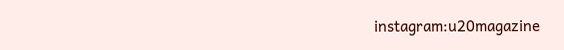instagram:u20magazine